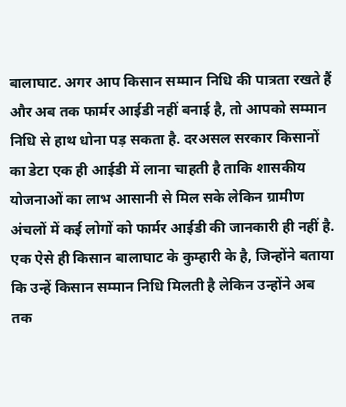बालाघाट. अगर आप किसान सम्मान निधि की पात्रता रखते हैं और अब तक फार्मर आईडी नहीं बनाई है, तो आपको सम्मान निधि से हाथ धोना पड़ सकता है. दरअसल सरकार किसानों का डेटा एक ही आईडी में लाना चाहती है ताकि शासकीय योजनाओं का लाभ आसानी से मिल सके लेकिन ग्रामीण अंचलों में कई लोगों को फार्मर आईडी की जानकारी ही नहीं है. एक ऐसे ही किसान बालाघाट के कुम्हारी के है, जिन्होंने बताया कि उन्हें किसान सम्मान निधि मिलती है लेकिन उन्होंने अब तक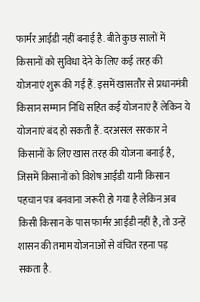फार्मर आईडी नहीं बनाई है. बीते कुछ सालों में किसानों को सुविधा देने के लिए कई तरह की योजनाएं शुरू की गई हैं. इसमें खासतौर से प्रधानमंत्री किसान सम्मान निधि सहित कई योजनाएं हैं लेकिन ये योजनाएं बंद हो सकती हैं. दरअसल सरकार ने किसानों के लिए खास तरह की योजना बनाई है, जिसमें किसानों को विशेष आईडी यानी किसान पहचान पत्र बनवाना जरूरी हो गया है लेकिन अब किसी किसान के पास फार्मर आईडी नहीं है, तो उन्हें शासन की तमाम योजनाओं से वंचित रहना पड़ सकता है.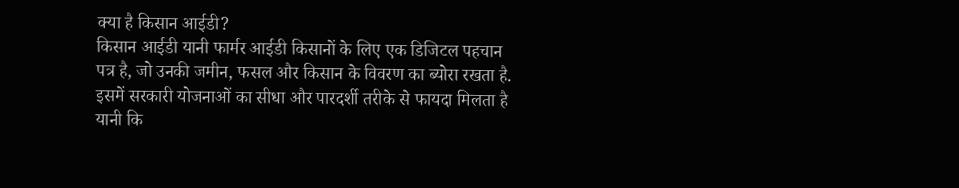क्या है किसान आईडी?
किसान आईडी यानी फार्मर आईडी किसानों के लिए एक डिजिटल पहचान पत्र है, जो उनकी जमीन, फसल और किसान के विवरण का ब्योरा रखता है. इसमें सरकारी योजनाओं का सीधा और पारदर्शी तरीके से फायदा मिलता है यानी कि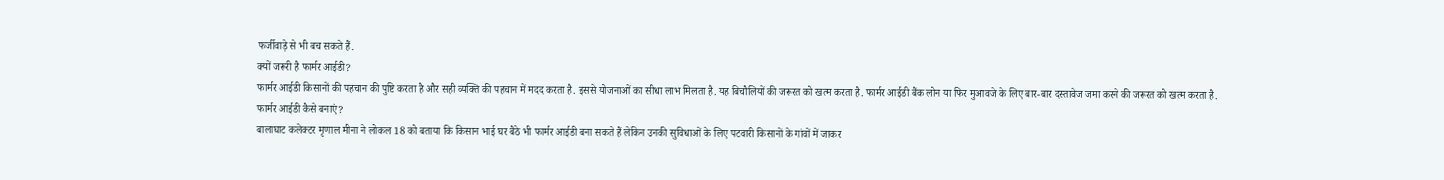फर्जीवाड़े से भी बच सकते हैं.
क्यों जरूरी है फार्मर आईडी?
फार्मर आईडी किसानों की पहचान की पुष्टि करता है और सही व्यक्ति की पहचान में मदद करता है. इससे योजनाओं का सीधा लाभ मिलता है. यह बिचौलियों की जरूरत को खत्म करता है. फार्मर आईडी बैंक लोन या फिर मुआवजे के लिए बार-बार दस्तावेज जमा करने की जरूरत को खत्म करता है.
फार्मर आईडी कैसे बनाएं?
बालाघाट कलेक्टर मृणाल मीना ने लोकल 18 को बताया कि किसान भाई घर बैठे भी फार्मर आईडी बना सकते हैं लेकिन उनकी सुविधाओं के लिए पटवारी किसानों के गांवों में जाकर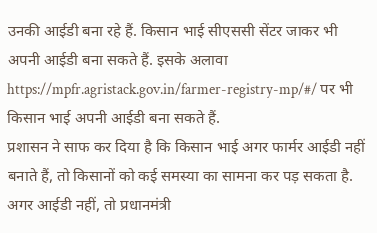उनकी आईडी बना रहे हैं. किसान भाई सीएससी सेंटर जाकर भी अपनी आईडी बना सकते हैं. इसके अलावा https://mpfr.agristack.gov.in/farmer-registry-mp/#/ पर भी किसान भाई अपनी आईडी बना सकते हैं.
प्रशासन ने साफ कर दिया है कि किसान भाई अगर फार्मर आईडी नहीं बनाते हैं, तो किसानों को कई समस्या का सामना कर पड़ सकता है. अगर आईडी नहीं, तो प्रधानमंत्री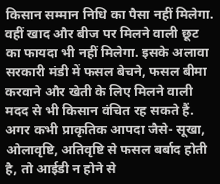किसान सम्मान निधि का पैसा नहीं मिलेगा. वहीं खाद और बीज पर मिलने वाली छूट का फायदा भी नहीं मिलेगा. इसके अलावा सरकारी मंडी में फसल बेचने, फसल बीमा करवाने और खेती के लिए मिलने वाली मदद से भी किसान वंचित रह सकते हैं.
अगर कभी प्राकृतिक आपदा जैसे- सूखा, ओलावृष्टि, अतिवृष्टि से फसल बर्बाद होती है, तो आईडी न होने से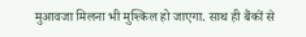मुआवजा मिलना भी मुश्किल हो जाएगा. साथ ही बैंकों से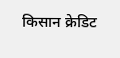किसान क्रेडिट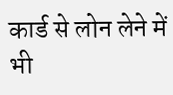कार्ड से लोन लेने में भी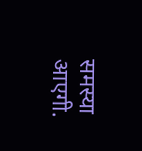समस्या आएगी.